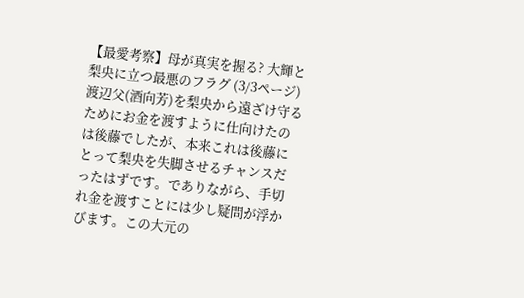【最愛考察】母が真実を握る? 大輝と梨央に立つ最悪のフラグ (3/3ページ)
渡辺父(酒向芳)を梨央から遠ざけ守るためにお金を渡すように仕向けたのは後藤でしたが、本来これは後藤にとって梨央を失脚させるチャンスだったはずです。でありながら、手切れ金を渡すことには少し疑問が浮かびます。この大元の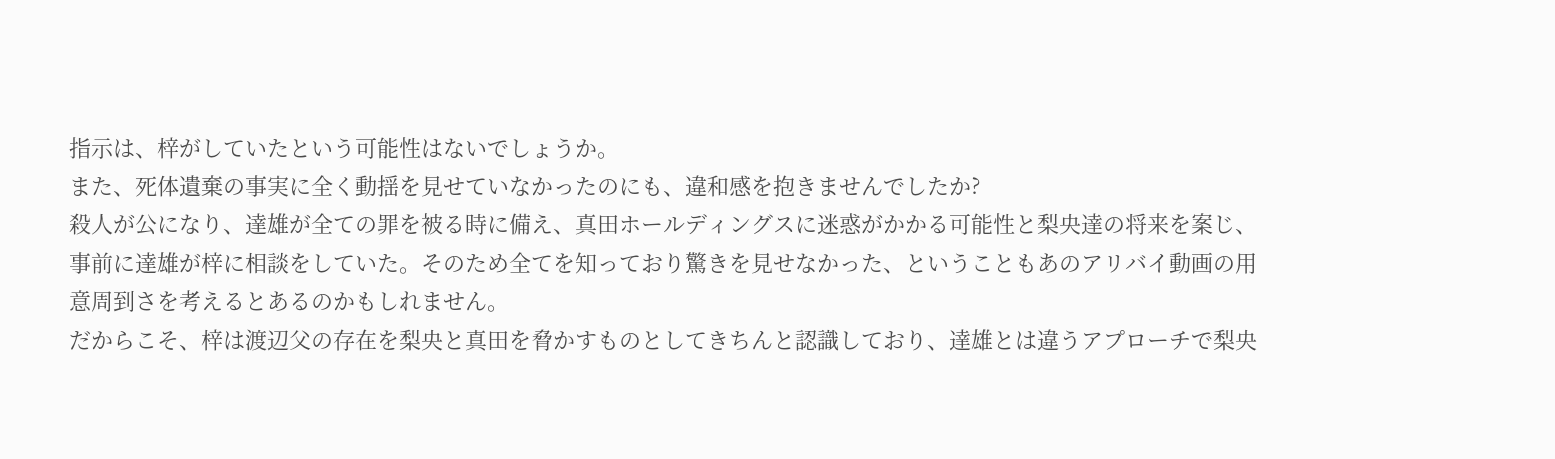指示は、梓がしていたという可能性はないでしょうか。
また、死体遺棄の事実に全く動揺を見せていなかったのにも、違和感を抱きませんでしたか?
殺人が公になり、達雄が全ての罪を被る時に備え、真田ホールディングスに迷惑がかかる可能性と梨央達の将来を案じ、事前に達雄が梓に相談をしていた。そのため全てを知っており驚きを見せなかった、ということもあのアリバイ動画の用意周到さを考えるとあるのかもしれません。
だからこそ、梓は渡辺父の存在を梨央と真田を脅かすものとしてきちんと認識しており、達雄とは違うアプローチで梨央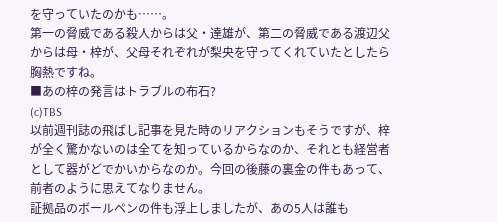を守っていたのかも……。
第一の脅威である殺人からは父・達雄が、第二の脅威である渡辺父からは母・梓が、父母それぞれが梨央を守ってくれていたとしたら胸熱ですね。
■あの梓の発言はトラブルの布石?
(c)TBS
以前週刊誌の飛ばし記事を見た時のリアクションもそうですが、梓が全く驚かないのは全てを知っているからなのか、それとも経営者として器がどでかいからなのか。今回の後藤の裏金の件もあって、前者のように思えてなりません。
証拠品のボールペンの件も浮上しましたが、あの5人は誰も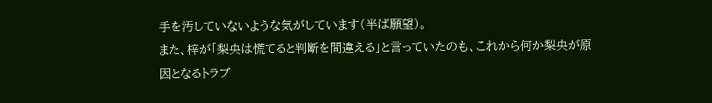手を汚していないような気がしています(半ば願望)。
また、梓が「梨央は慌てると判断を間違える」と言っていたのも、これから何か梨央が原因となるトラブ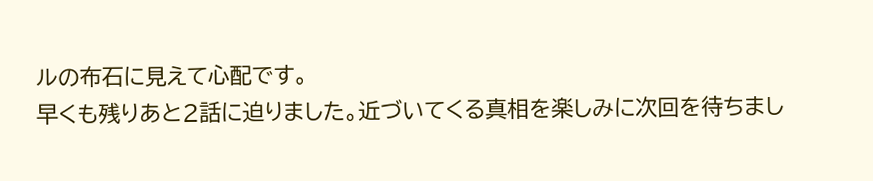ルの布石に見えて心配です。
早くも残りあと2話に迫りました。近づいてくる真相を楽しみに次回を待ちまし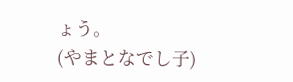ょう。
(やまとなでし子)